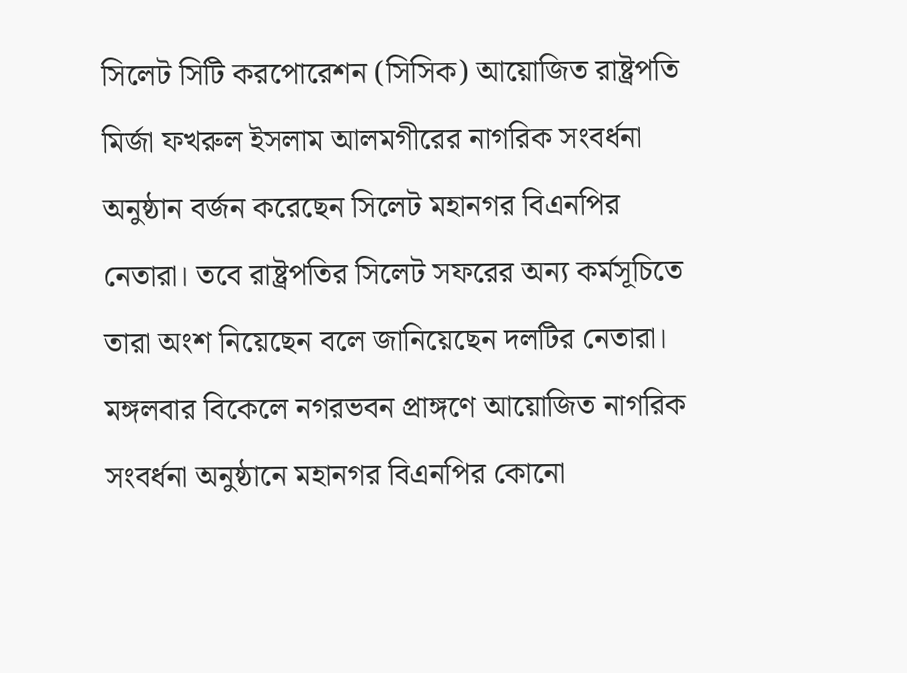সিলেট সিটি করপোরেশন (সিসিক) আয়োজিত রাষ্ট্রপতি মির্জা ফখরুল ইসলাম আলমগীরের নাগরিক সংবর্ধনা অনুষ্ঠান বর্জন করেছেন সিলেট মহানগর বিএনপির নেতারা। তবে রাষ্ট্রপতির সিলেট সফরের অন্য কর্মসূচিতে তারা অংশ নিয়েছেন বলে জানিয়েছেন দলটির নেতারা।
মঙ্গলবার বিকেলে নগরভবন প্রাঙ্গণে আয়োজিত নাগরিক সংবর্ধনা অনুষ্ঠানে মহানগর বিএনপির কোনো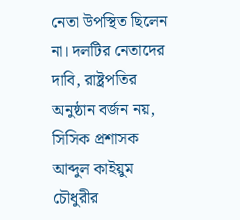নেতা উপস্থিত ছিলেন না। দলটির নেতাদের দাবি, রাষ্ট্রপতির অনুষ্ঠান বর্জন নয়, সিসিক প্রশাসক আব্দুল কাইয়ুম চৌধুরীর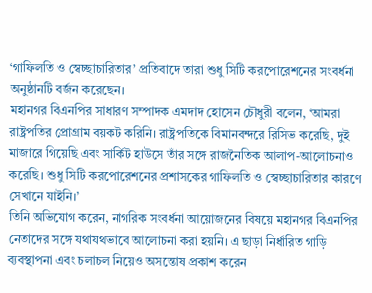‘গাফিলতি ও স্বেচ্ছাচারিতার’ প্রতিবাদে তারা শুধু সিটি করপোরেশনের সংবর্ধনা অনুষ্ঠানটি বর্জন করেছেন।
মহানগর বিএনপির সাধারণ সম্পাদক এমদাদ হোসেন চৌধুরী বলেন, ‘আমরা রাষ্ট্রপতির প্রোগ্রাম বয়কট করিনি। রাষ্ট্রপতিকে বিমানবন্দরে রিসিভ করেছি, দুই মাজারে গিয়েছি এবং সার্কিট হাউসে তাঁর সঙ্গে রাজনৈতিক আলাপ-আলোচনাও করেছি। শুধু সিটি করপোরেশনের প্রশাসকের গাফিলতি ও স্বেচ্ছাচারিতার কারণে সেখানে যাইনি।’
তিনি অভিযোগ করেন, নাগরিক সংবর্ধনা আয়োজনের বিষয়ে মহানগর বিএনপির নেতাদের সঙ্গে যথাযথভাবে আলোচনা করা হয়নি। এ ছাড়া নির্ধারিত গাড়ি ব্যবস্থাপনা এবং চলাচল নিয়েও অসন্তোষ প্রকাশ করেন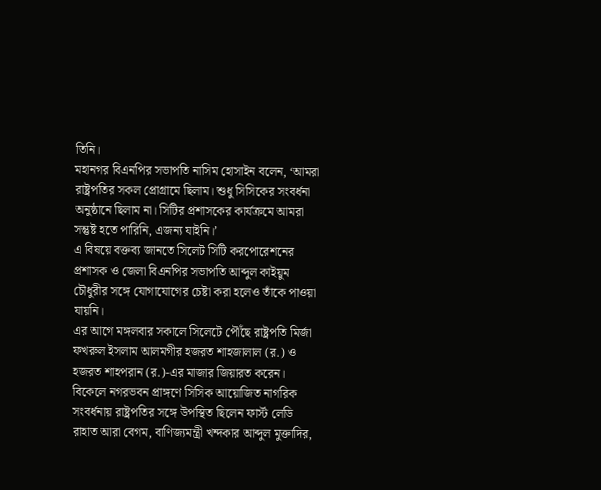তিনি।
মহানগর বিএনপির সভাপতি নাসিম হোসাইন বলেন, ‘আমরা রাষ্ট্রপতির সকল প্রোগ্রামে ছিলাম। শুধু সিসিকের সংবর্ধনা অনুষ্ঠানে ছিলাম না। সিটির প্রশাসকের কার্যক্রমে আমরা সন্তুষ্ট হতে পারিনি, এজন্য যাইনি।’
এ বিষয়ে বক্তব্য জানতে সিলেট সিটি করপোরেশনের প্রশাসক ও জেলা বিএনপির সভাপতি আব্দুল কাইয়ুম চৌধুরীর সঙ্গে যোগাযোগের চেষ্টা করা হলেও তাঁকে পাওয়া যায়নি।
এর আগে মঙ্গলবার সকালে সিলেটে পৌঁছে রাষ্ট্রপতি মির্জা ফখরুল ইসলাম আলমগীর হজরত শাহজালাল (র.) ও হজরত শাহপরান (র.)-এর মাজার জিয়ারত করেন। বিকেলে নগরভবন প্রাঙ্গণে সিসিক আয়োজিত নাগরিক সংবর্ধনায় রাষ্ট্রপতির সঙ্গে উপস্থিত ছিলেন ফার্স্ট লেডি রাহাত আরা বেগম, বাণিজ্যমন্ত্রী খন্দকার আব্দুল মুক্তাদির,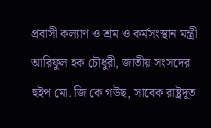প্রবাসী কল্যাণ ও শ্রম ও কর্মসংস্থান মন্ত্রী আরিফুল হক চৌধুরী, জাতীয় সংসদের হুইপ মো. জি কে গউছ, সাবেক রাষ্ট্রদূত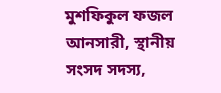মুশফিকুল ফজল আনসারী, স্থানীয় সংসদ সদস্য,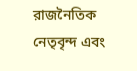রাজনৈতিক নেতৃবৃন্দ এবং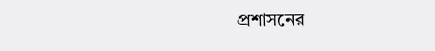প্রশাসনের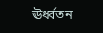ঊর্ধ্বতন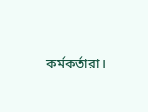কর্মকর্তারা।